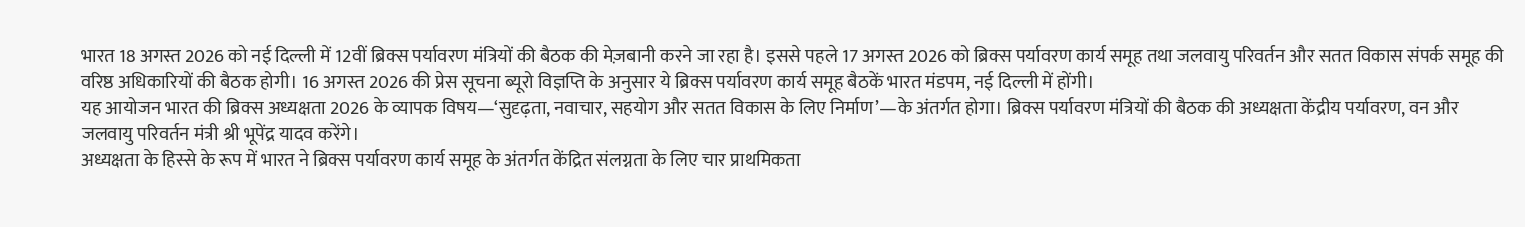भारत 18 अगस्त 2026 को नई दिल्ली में 12वीं ब्रिक्स पर्यावरण मंत्रियों की बैठक की मेज़बानी करने जा रहा है। इससे पहले 17 अगस्त 2026 को ब्रिक्स पर्यावरण कार्य समूह तथा जलवायु परिवर्तन और सतत विकास संपर्क समूह की वरिष्ठ अधिकारियों की बैठक होगी। 16 अगस्त 2026 की प्रेस सूचना ब्यूरो विज्ञप्ति के अनुसार ये ब्रिक्स पर्यावरण कार्य समूह बैठकें भारत मंडपम, नई दिल्ली में होंगी।
यह आयोजन भारत की ब्रिक्स अध्यक्षता 2026 के व्यापक विषय—‘सुदृढ़ता, नवाचार, सहयोग और सतत विकास के लिए निर्माण’—के अंतर्गत होगा। ब्रिक्स पर्यावरण मंत्रियों की बैठक की अध्यक्षता केंद्रीय पर्यावरण, वन और जलवायु परिवर्तन मंत्री श्री भूपेंद्र यादव करेंगे।
अध्यक्षता के हिस्से के रूप में भारत ने ब्रिक्स पर्यावरण कार्य समूह के अंतर्गत केंद्रित संलग्नता के लिए चार प्राथमिकता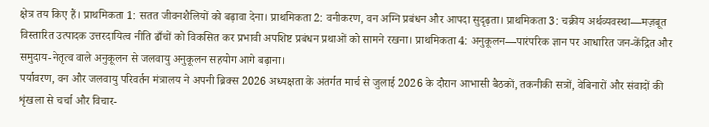क्षेत्र तय किए हैं। प्राथमिकता 1: सतत जीवनशैलियों को बढ़ावा देना। प्राथमिकता 2: वनीकरण, वन अग्नि प्रबंधन और आपदा सुदृढ़ता। प्राथमिकता 3: चक्रीय अर्थव्यवस्था—मज़बूत विस्तारित उत्पादक उत्तरदायित्व नीति ढाँचों को विकसित कर प्रभावी अपशिष्ट प्रबंधन प्रथाओं को सामने रखना। प्राथमिकता 4: अनुकूलन—पारंपरिक ज्ञान पर आधारित जन-केंद्रित और समुदाय-नेतृत्व वाले अनुकूलन से जलवायु अनुकूलन सहयोग आगे बढ़ाना।
पर्यावरण, वन और जलवायु परिवर्तन मंत्रालय ने अपनी ब्रिक्स 2026 अध्यक्षता के अंतर्गत मार्च से जुलाई 2026 के दौरान आभासी बैठकों, तकनीकी सत्रों, वेबिनारों और संवादों की शृंखला से चर्चा और विचार-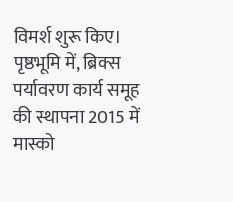विमर्श शुरू किए।
पृष्ठभूमि में, ब्रिक्स पर्यावरण कार्य समूह की स्थापना 2015 में मास्को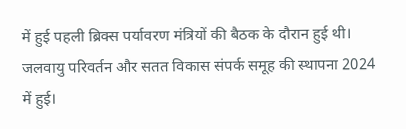में हुई पहली ब्रिक्स पर्यावरण मंत्रियों की बैठक के दौरान हुई थी। जलवायु परिवर्तन और सतत विकास संपर्क समूह की स्थापना 2024 में हुई।